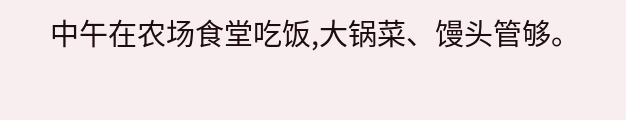中午在农场食堂吃饭,大锅菜、馒头管够。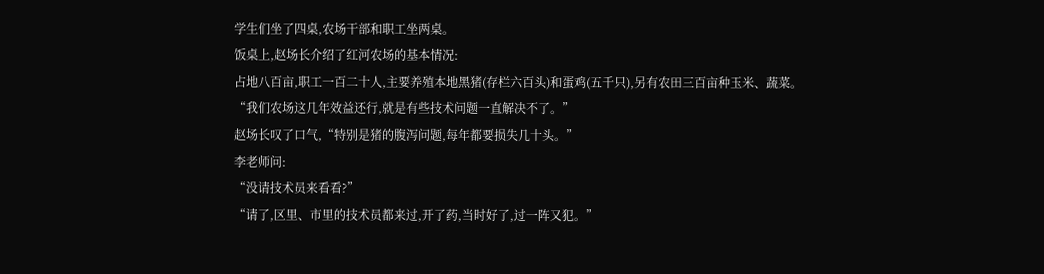学生们坐了四桌,农场干部和职工坐两桌。
饭桌上,赵场长介绍了红河农场的基本情况:
占地八百亩,职工一百二十人,主要养殖本地黑猪(存栏六百头)和蛋鸡(五千只),另有农田三百亩种玉米、蔬菜。
“我们农场这几年效益还行,就是有些技术问题一直解决不了。”
赵场长叹了口气,“特别是猪的腹泻问题,每年都要损失几十头。”
李老师问:
“没请技术员来看看?”
“请了,区里、市里的技术员都来过,开了药,当时好了,过一阵又犯。”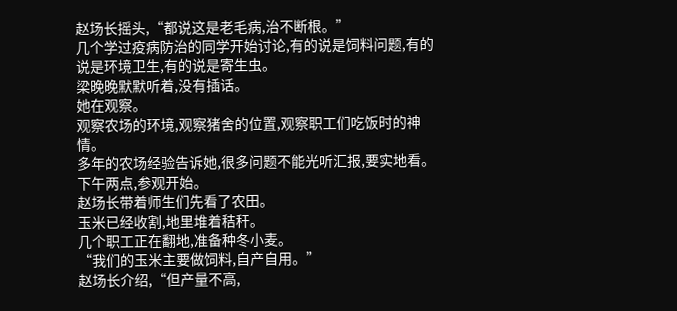赵场长摇头,“都说这是老毛病,治不断根。”
几个学过疫病防治的同学开始讨论,有的说是饲料问题,有的说是环境卫生,有的说是寄生虫。
梁晚晚默默听着,没有插话。
她在观察。
观察农场的环境,观察猪舍的位置,观察职工们吃饭时的神情。
多年的农场经验告诉她,很多问题不能光听汇报,要实地看。
下午两点,参观开始。
赵场长带着师生们先看了农田。
玉米已经收割,地里堆着秸秆。
几个职工正在翻地,准备种冬小麦。
“我们的玉米主要做饲料,自产自用。”
赵场长介绍,“但产量不高,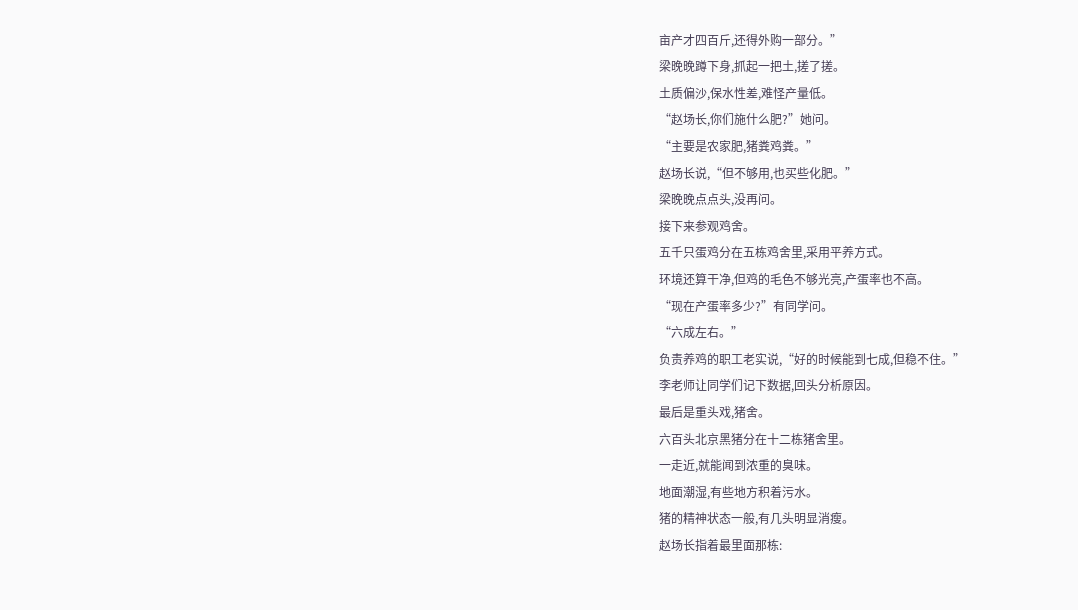亩产才四百斤,还得外购一部分。”
梁晚晚蹲下身,抓起一把土,搓了搓。
土质偏沙,保水性差,难怪产量低。
“赵场长,你们施什么肥?”她问。
“主要是农家肥,猪粪鸡粪。”
赵场长说,“但不够用,也买些化肥。”
梁晚晚点点头,没再问。
接下来参观鸡舍。
五千只蛋鸡分在五栋鸡舍里,采用平养方式。
环境还算干净,但鸡的毛色不够光亮,产蛋率也不高。
“现在产蛋率多少?”有同学问。
“六成左右。”
负责养鸡的职工老实说,“好的时候能到七成,但稳不住。”
李老师让同学们记下数据,回头分析原因。
最后是重头戏,猪舍。
六百头北京黑猪分在十二栋猪舍里。
一走近,就能闻到浓重的臭味。
地面潮湿,有些地方积着污水。
猪的精神状态一般,有几头明显消瘦。
赵场长指着最里面那栋: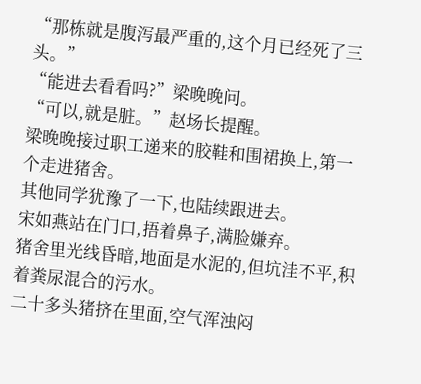“那栋就是腹泻最严重的,这个月已经死了三头。”
“能进去看看吗?”梁晚晚问。
“可以,就是脏。”赵场长提醒。
梁晚晚接过职工递来的胶鞋和围裙换上,第一个走进猪舍。
其他同学犹豫了一下,也陆续跟进去。
宋如燕站在门口,捂着鼻子,满脸嫌弃。
猪舍里光线昏暗,地面是水泥的,但坑洼不平,积着粪尿混合的污水。
二十多头猪挤在里面,空气浑浊闷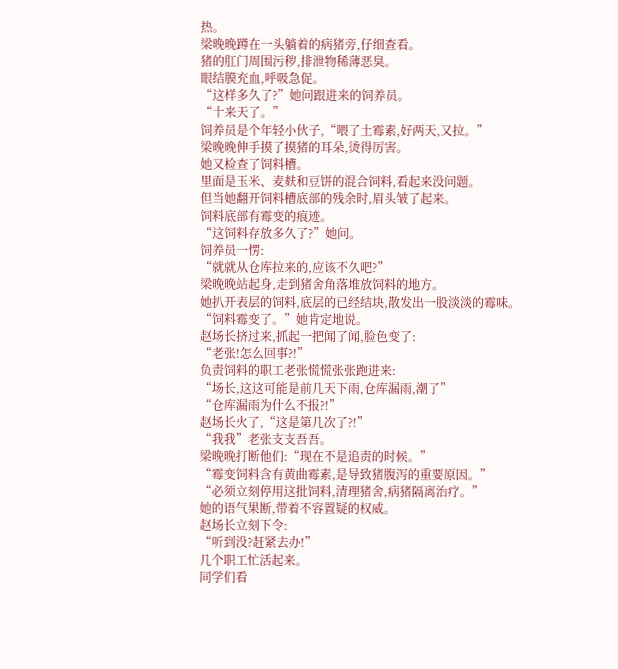热。
梁晚晚蹲在一头躺着的病猪旁,仔细查看。
猪的肛门周围污秽,排泄物稀薄恶臭。
眼结膜充血,呼吸急促。
“这样多久了?”她问跟进来的饲养员。
“十来天了。”
饲养员是个年轻小伙子,“喂了土霉素,好两天,又拉。”
梁晚晚伸手摸了摸猪的耳朵,烫得厉害。
她又检查了饲料槽。
里面是玉米、麦麸和豆饼的混合饲料,看起来没问题。
但当她翻开饲料槽底部的残余时,眉头皱了起来。
饲料底部有霉变的痕迹。
“这饲料存放多久了?”她问。
饲养员一愣:
“就就从仓库拉来的,应该不久吧?”
梁晚晚站起身,走到猪舍角落堆放饲料的地方。
她扒开表层的饲料,底层的已经结块,散发出一股淡淡的霉味。
“饲料霉变了。”她肯定地说。
赵场长挤过来,抓起一把闻了闻,脸色变了:
“老张!怎么回事?!”
负责饲料的职工老张慌慌张张跑进来:
“场长,这这可能是前几天下雨,仓库漏雨,潮了”
“仓库漏雨为什么不报?!”
赵场长火了,“这是第几次了?!”
“我我”老张支支吾吾。
梁晚晚打断他们:“现在不是追责的时候。”
“霉变饲料含有黄曲霉素,是导致猪腹泻的重要原因。”
“必须立刻停用这批饲料,清理猪舍,病猪隔离治疗。”
她的语气果断,带着不容置疑的权威。
赵场长立刻下令:
“听到没?赶紧去办!”
几个职工忙活起来。
同学们看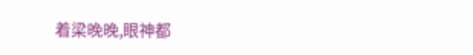着梁晚晚,眼神都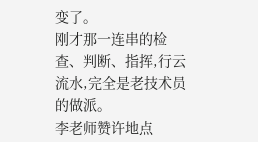变了。
刚才那一连串的检查、判断、指挥,行云流水,完全是老技术员的做派。
李老师赞许地点